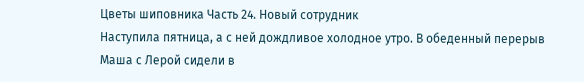Цветы шиповника Часть 24. Новый сотрудник
Наступила пятница, а с ней дождливое холодное утро. В обеденный перерыв Маша с Лерой сидели в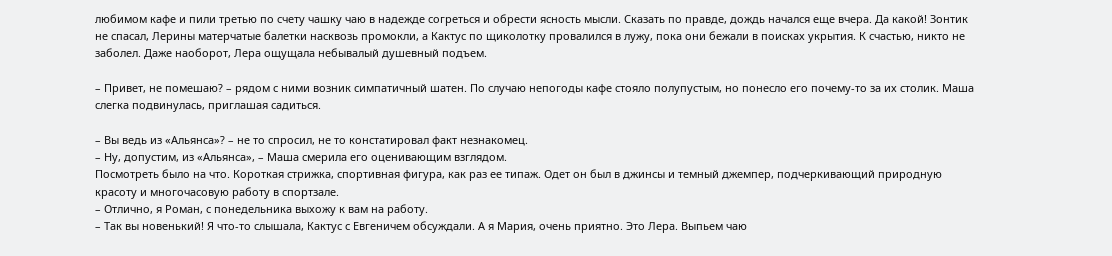любимом кафе и пили третью по счету чашку чаю в надежде согреться и обрести ясность мысли. Сказать по правде, дождь начался еще вчера. Да какой! Зонтик не спасал, Лерины матерчатые балетки насквозь промокли, а Кактус по щиколотку провалился в лужу, пока они бежали в поисках укрытия. К счастью, никто не заболел. Даже наоборот, Лера ощущала небывалый душевный подъем.

– Привет, не помешаю? – рядом с ними возник симпатичный шатен. По случаю непогоды кафе стояло полупустым, но понесло его почему-то за их столик. Маша слегка подвинулась, приглашая садиться.

– Вы ведь из «Альянса»? – не то спросил, не то констатировал факт незнакомец.
– Ну, допустим, из «Альянса», – Маша смерила его оценивающим взглядом.
Посмотреть было на что. Короткая стрижка, спортивная фигура, как раз ее типаж. Одет он был в джинсы и темный джемпер, подчеркивающий природную красоту и многочасовую работу в спортзале.
– Отлично, я Роман, с понедельника выхожу к вам на работу.
– Так вы новенький! Я что-то слышала, Кактус с Евгеничем обсуждали. А я Мария, очень приятно. Это Лера. Выпьем чаю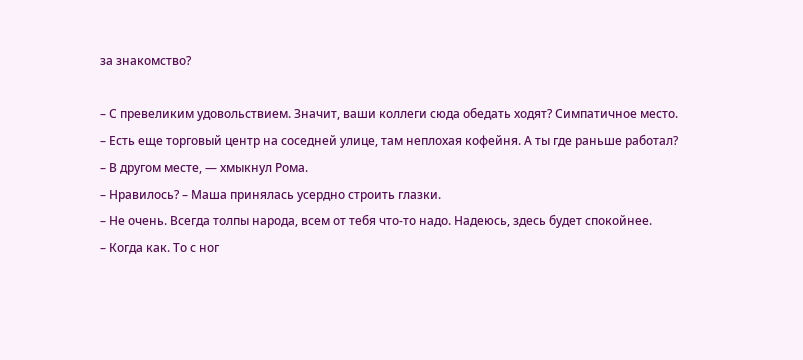за знакомство?

– С превеликим удовольствием. Значит, ваши коллеги сюда обедать ходят? Симпатичное место.
– Есть еще торговый центр на соседней улице, там неплохая кофейня. А ты где раньше работал?
– В другом месте, — хмыкнул Рома.
– Нравилось? – Маша принялась усердно строить глазки.
– Не очень. Всегда толпы народа, всем от тебя что-то надо. Надеюсь, здесь будет спокойнее.
– Когда как. То с ног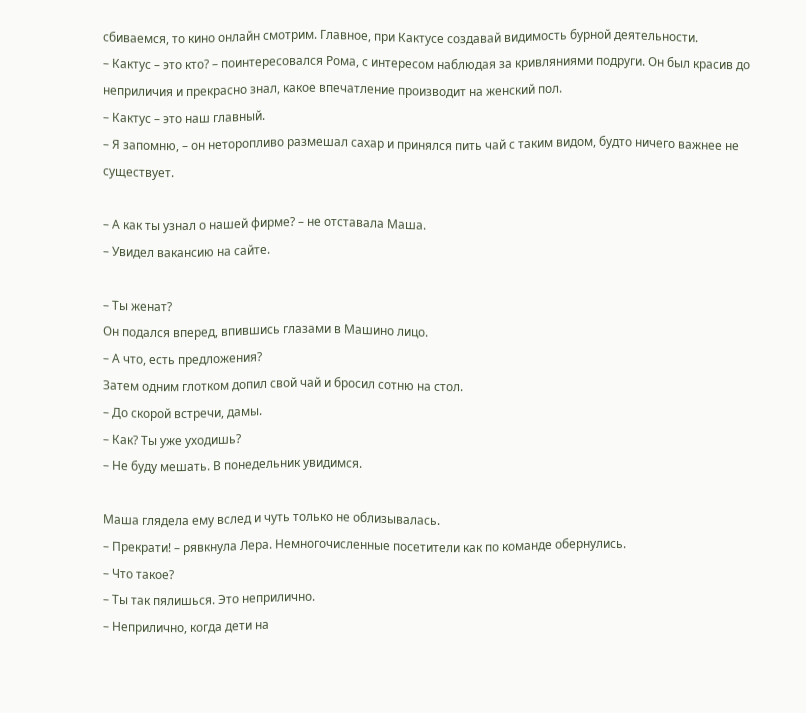сбиваемся, то кино онлайн смотрим. Главное, при Кактусе создавай видимость бурной деятельности.
– Кактус – это кто? – поинтересовался Рома, с интересом наблюдая за кривляниями подруги. Он был красив до неприличия и прекрасно знал, какое впечатление производит на женский пол.
– Кактус – это наш главный.
– Я запомню, – он неторопливо размешал сахар и принялся пить чай с таким видом, будто ничего важнее не существует.

– А как ты узнал о нашей фирме? – не отставала Маша.
– Увидел вакансию на сайте.

– Ты женат?
Он подался вперед, впившись глазами в Машино лицо.
– А что, есть предложения?
Затем одним глотком допил свой чай и бросил сотню на стол.
– До скорой встречи, дамы.
– Как? Ты уже уходишь?
– Не буду мешать. В понедельник увидимся.

Маша глядела ему вслед и чуть только не облизывалась.
– Прекрати! – рявкнула Лера. Немногочисленные посетители как по команде обернулись.
– Что такое?
– Ты так пялишься. Это неприлично.
– Неприлично, когда дети на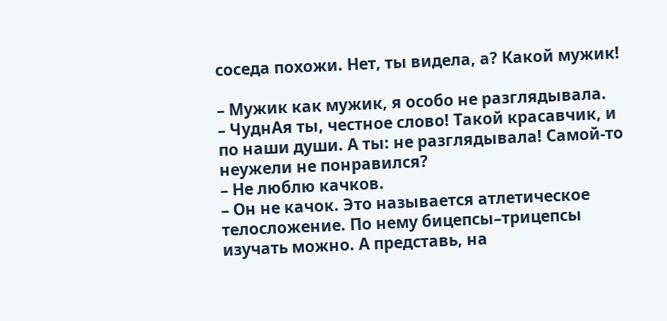соседа похожи. Нет, ты видела, а? Какой мужик!

– Мужик как мужик, я особо не разглядывала.
– ЧуднАя ты, честное слово! Такой красавчик, и по наши души. А ты: не разглядывала! Самой-то неужели не понравился?
– Не люблю качков.
– Он не качок. Это называется атлетическое телосложение. По нему бицепсы–трицепсы изучать можно. А представь, на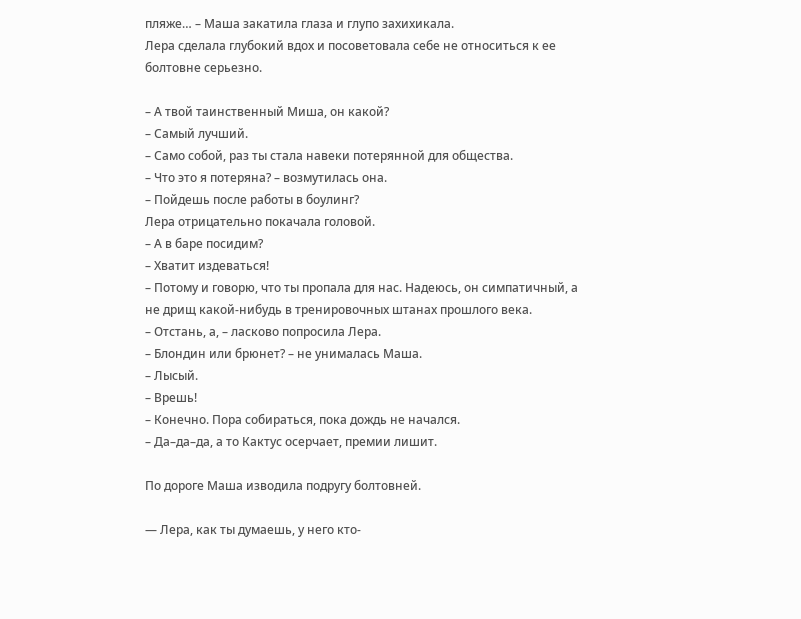пляже… – Маша закатила глаза и глупо захихикала.
Лера сделала глубокий вдох и посоветовала себе не относиться к ее болтовне серьезно.

– А твой таинственный Миша, он какой?
– Самый лучший.
– Само собой, раз ты стала навеки потерянной для общества.
– Что это я потеряна? – возмутилась она.
– Пойдешь после работы в боулинг?
Лера отрицательно покачала головой.
– А в баре посидим?
– Хватит издеваться!
– Потому и говорю, что ты пропала для нас. Надеюсь, он симпатичный, а не дрищ какой-нибудь в тренировочных штанах прошлого века.
– Отстань, а, – ласково попросила Лера.
– Блондин или брюнет? – не унималась Маша.
– Лысый.
– Врешь!
– Конечно. Пора собираться, пока дождь не начался.
– Да–да–да, а то Кактус осерчает, премии лишит.

По дороге Маша изводила подругу болтовней.

— Лера, как ты думаешь, у него кто-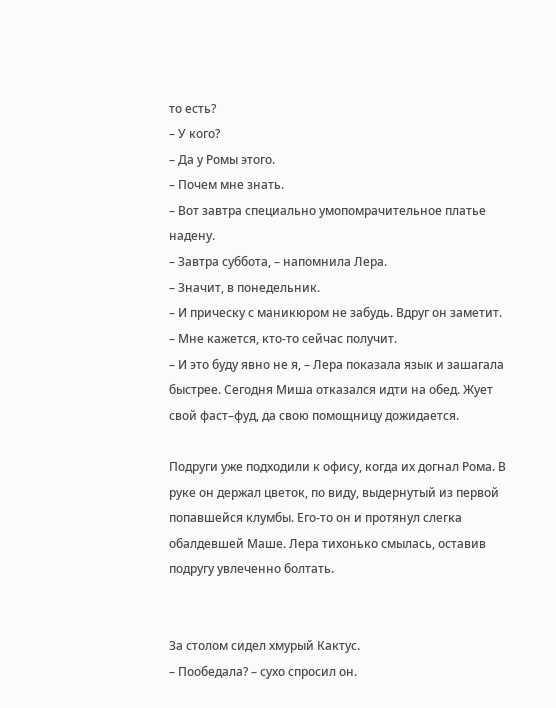то есть?
– У кого?
– Да у Ромы этого.
– Почем мне знать.
– Вот завтра специально умопомрачительное платье надену.
– Завтра суббота, – напомнила Лера.
– Значит, в понедельник.
– И прическу с маникюром не забудь. Вдруг он заметит.
– Мне кажется, кто-то сейчас получит.
– И это буду явно не я, – Лера показала язык и зашагала быстрее. Сегодня Миша отказался идти на обед. Жует свой фаст–фуд, да свою помощницу дожидается.

Подруги уже подходили к офису, когда их догнал Рома. В руке он держал цветок, по виду, выдернутый из первой попавшейся клумбы. Его-то он и протянул слегка обалдевшей Маше. Лера тихонько смылась, оставив подругу увлеченно болтать.


За столом сидел хмурый Кактус.
– Пообедала? – сухо спросил он.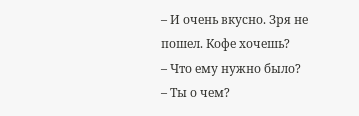– И очень вкусно. Зря не пошел. Кофе хочешь?
– Что ему нужно было?
– Ты о чем?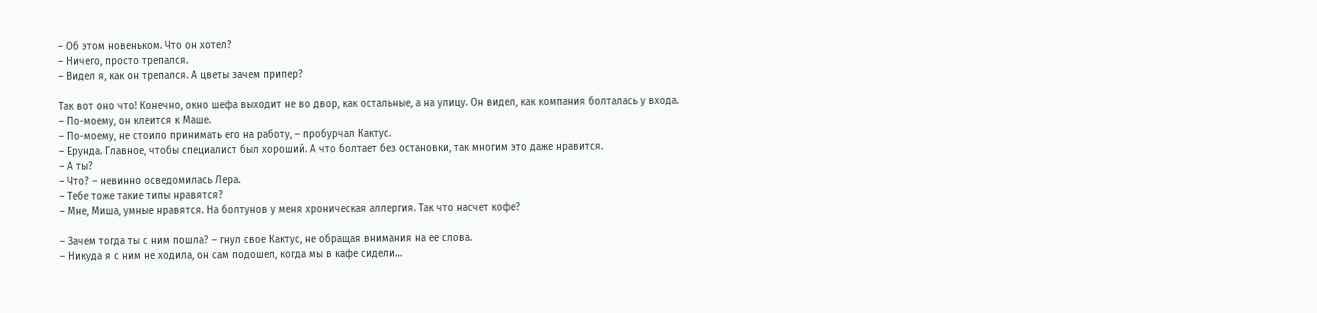– Об этом новеньком. Что он хотел?
– Ничего, просто трепался.
– Видел я, как он трепался. А цветы зачем припер?

Так вот оно что! Конечно, окно шефа выходит не во двор, как остальные, а на улицу. Он видел, как компания болталась у входа.
– По-моему, он клеится к Маше.
– По-моему, не стоило принимать его на работу, – пробурчал Кактус.
– Ерунда. Главное, чтобы специалист был хороший. А что болтает без остановки, так многим это даже нравится.
– А ты?
– Что? – невинно осведомилась Лера.
– Тебе тоже такие типы нравятся?
– Мне, Миша, умные нравятся. На болтунов у меня хроническая аллергия. Так что насчет кофе?

– Зачем тогда ты с ним пошла? – гнул свое Кактус, не обращая внимания на ее слова.
– Никуда я с ним не ходила, он сам подошел, когда мы в кафе сидели…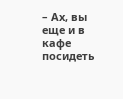– Ах, вы еще и в кафе посидеть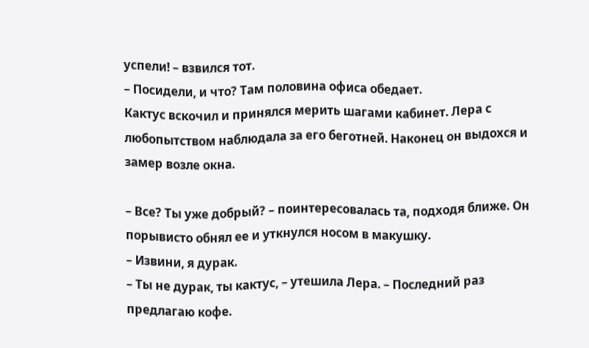успели! – взвился тот.
– Посидели, и что? Там половина офиса обедает.
Кактус вскочил и принялся мерить шагами кабинет. Лера с любопытством наблюдала за его беготней. Наконец он выдохся и замер возле окна.

– Все? Ты уже добрый? – поинтересовалась та, подходя ближе. Он порывисто обнял ее и уткнулся носом в макушку.
– Извини, я дурак.
– Ты не дурак, ты кактус, – утешила Лера. – Последний раз предлагаю кофе.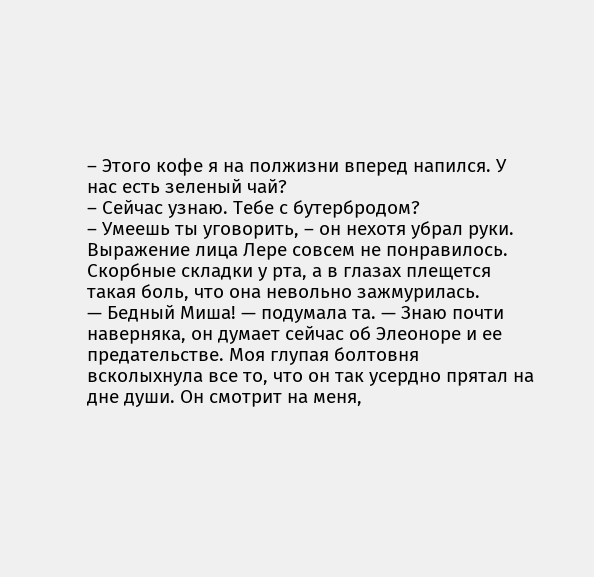– Этого кофе я на полжизни вперед напился. У нас есть зеленый чай?
– Сейчас узнаю. Тебе с бутербродом?
– Умеешь ты уговорить, – он нехотя убрал руки.
Выражение лица Лере совсем не понравилось. Скорбные складки у рта, а в глазах плещется такая боль, что она невольно зажмурилась.
— Бедный Миша! — подумала та. — Знаю почти наверняка, он думает сейчас об Элеоноре и ее предательстве. Моя глупая болтовня всколыхнула все то, что он так усердно прятал на дне души. Он смотрит на меня,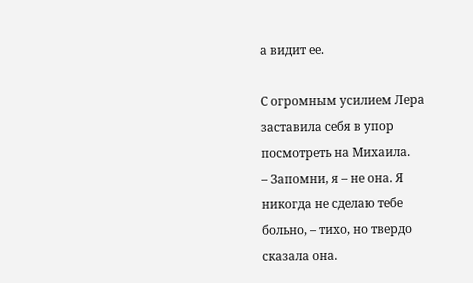а видит ее.

С огромным усилием Лера заставила себя в упор посмотреть на Михаила.
– Запомни, я – не она. Я никогда не сделаю тебе больно, – тихо, но твердо сказала она.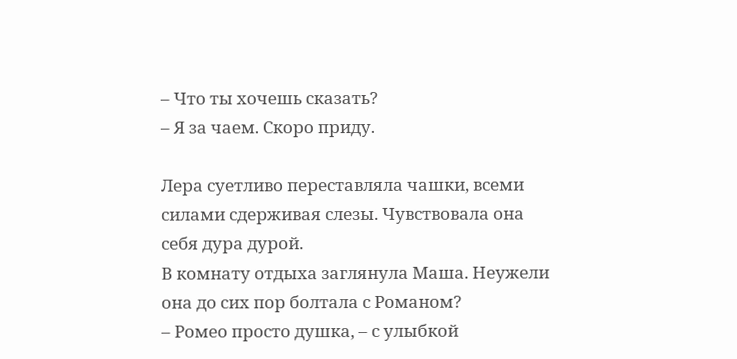– Что ты хочешь сказать?
– Я за чаем. Скоро приду.

Лера суетливо переставляла чашки, всеми силами сдерживая слезы. Чувствовала она себя дура дурой.
В комнату отдыха заглянула Маша. Неужели она до сих пор болтала с Романом?
– Ромео просто душка, – с улыбкой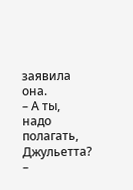заявила она.
– А ты, надо полагать, Джульетта?
–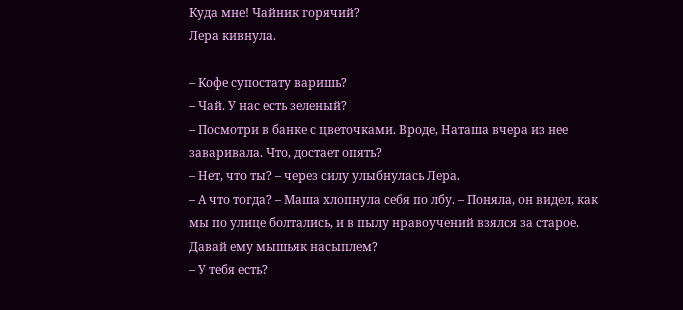Куда мне! Чайник горячий?
Лера кивнула.

– Кофе супостату варишь?
– Чай. У нас есть зеленый?
– Посмотри в банке с цветочками. Вроде, Наташа вчера из нее заваривала. Что, достает опять?
– Нет, что ты? – через силу улыбнулась Лера.
– А что тогда? – Маша хлопнула себя по лбу. – Поняла, он видел, как мы по улице болтались, и в пылу нравоучений взялся за старое. Давай ему мышьяк насыплем?
– У тебя есть?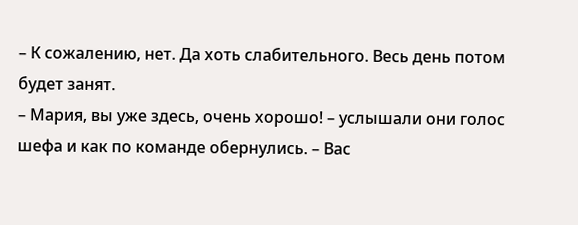– К сожалению, нет. Да хоть слабительного. Весь день потом будет занят.
– Мария, вы уже здесь, очень хорошо! – услышали они голос шефа и как по команде обернулись. – Вас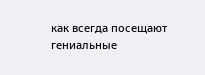как всегда посещают гениальные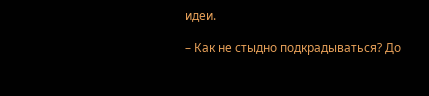идеи.

– Как не стыдно подкрадываться? До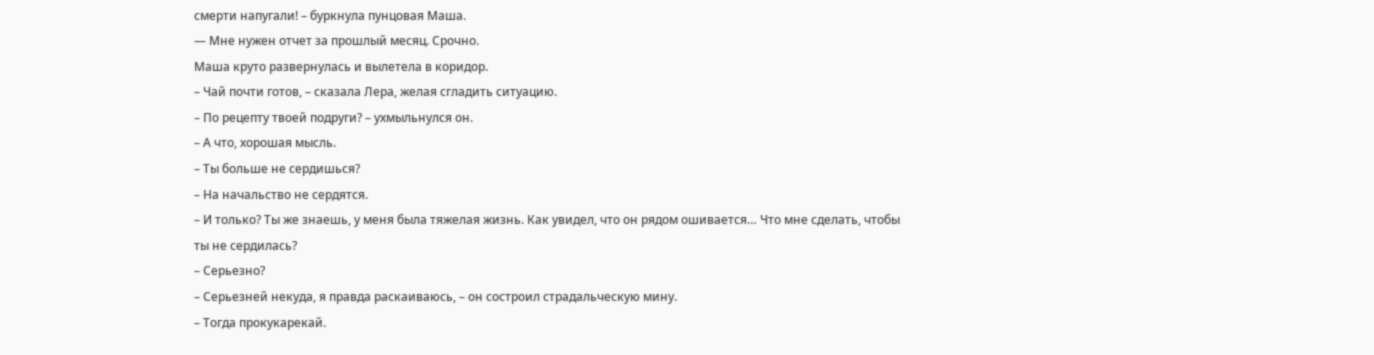смерти напугали! – буркнула пунцовая Маша.
— Мне нужен отчет за прошлый месяц. Срочно.
Маша круто развернулась и вылетела в коридор.
– Чай почти готов, – сказала Лера, желая сгладить ситуацию.
– По рецепту твоей подруги? – ухмыльнулся он.
– А что, хорошая мысль.
– Ты больше не сердишься?
– На начальство не сердятся.
– И только? Ты же знаешь, у меня была тяжелая жизнь. Как увидел, что он рядом ошивается… Что мне сделать, чтобы ты не сердилась?
– Серьезно?
– Серьезней некуда, я правда раскаиваюсь, – он состроил страдальческую мину.
– Тогда прокукарекай.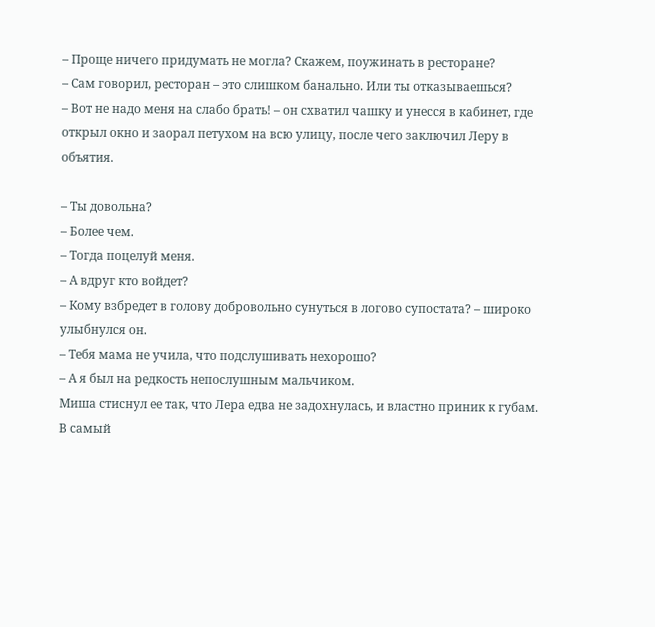– Проще ничего придумать не могла? Скажем, поужинать в ресторане?
– Сам говорил, ресторан – это слишком банально. Или ты отказываешься?
– Вот не надо меня на слабо брать! – он схватил чашку и унесся в кабинет, где открыл окно и заорал петухом на всю улицу, после чего заключил Леру в объятия.

– Ты довольна?
– Более чем.
– Тогда поцелуй меня.
– А вдруг кто войдет?
– Кому взбредет в голову добровольно сунуться в логово супостата? – широко улыбнулся он.
– Тебя мама не учила, что подслушивать нехорошо?
– А я был на редкость непослушным мальчиком.
Миша стиснул ее так, что Лера едва не задохнулась, и властно приник к губам.
В самый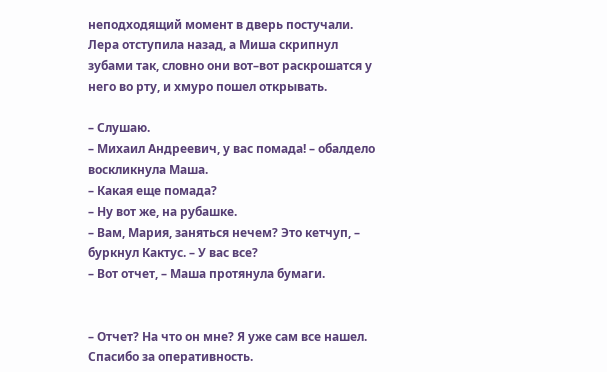неподходящий момент в дверь постучали. Лера отступила назад, а Миша скрипнул зубами так, словно они вот–вот раскрошатся у него во рту, и хмуро пошел открывать.

– Слушаю.
– Михаил Андреевич, у вас помада! – обалдело воскликнула Маша.
– Какая еще помада?
– Ну вот же, на рубашке.
– Вам, Мария, заняться нечем? Это кетчуп, – буркнул Кактус. – У вас все?
– Вот отчет, – Маша протянула бумаги.


– Отчет? На что он мне? Я уже сам все нашел. Спасибо за оперативность.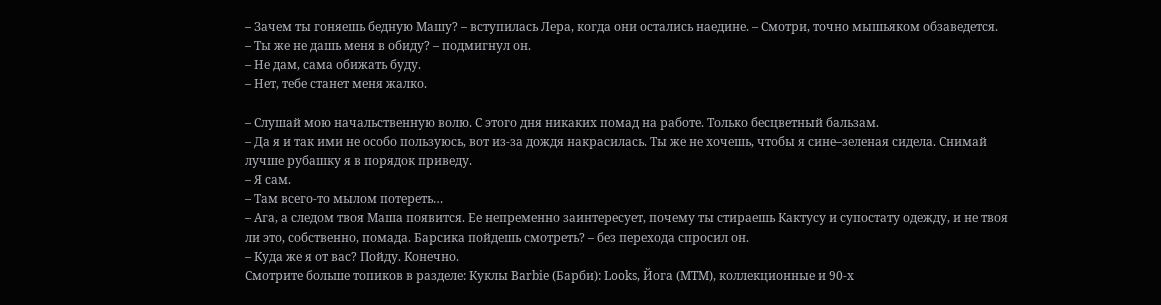– Зачем ты гоняешь бедную Машу? – вступилась Лера, когда они остались наедине. – Смотри, точно мышьяком обзаведется.
– Ты же не дашь меня в обиду? – подмигнул он.
– Не дам, сама обижать буду.
– Нет, тебе станет меня жалко.

– Слушай мою начальственную волю. С этого дня никаких помад на работе. Только бесцветный бальзам.
– Да я и так ими не особо пользуюсь, вот из-за дождя накрасилась. Ты же не хочешь, чтобы я сине–зеленая сидела. Снимай лучше рубашку я в порядок приведу.
– Я сам.
– Там всего-то мылом потереть…
– Ага, а следом твоя Маша появится. Ее непременно заинтересует, почему ты стираешь Кактусу и супостату одежду, и не твоя ли это, собственно, помада. Барсика пойдешь смотреть? – без перехода спросил он.
– Куда же я от вас? Пойду. Конечно.
Смотрите больше топиков в разделе: Куклы Barbie (Барби): Looks, Йога (MTM), коллекционные и 90-х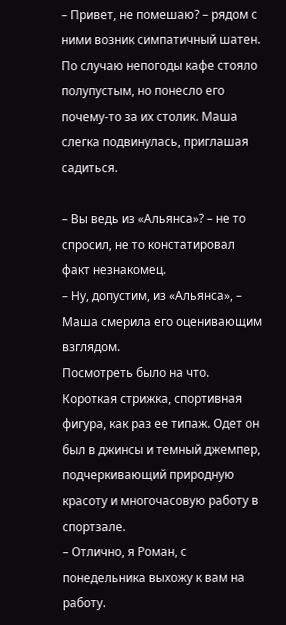– Привет, не помешаю? – рядом с ними возник симпатичный шатен. По случаю непогоды кафе стояло полупустым, но понесло его почему-то за их столик. Маша слегка подвинулась, приглашая садиться.

– Вы ведь из «Альянса»? – не то спросил, не то констатировал факт незнакомец.
– Ну, допустим, из «Альянса», – Маша смерила его оценивающим взглядом.
Посмотреть было на что. Короткая стрижка, спортивная фигура, как раз ее типаж. Одет он был в джинсы и темный джемпер, подчеркивающий природную красоту и многочасовую работу в спортзале.
– Отлично, я Роман, с понедельника выхожу к вам на работу.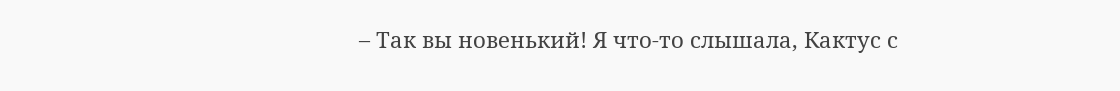– Так вы новенький! Я что-то слышала, Кактус с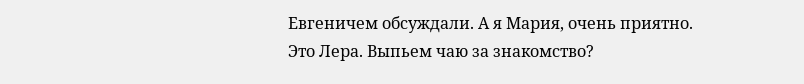Евгеничем обсуждали. А я Мария, очень приятно. Это Лера. Выпьем чаю за знакомство?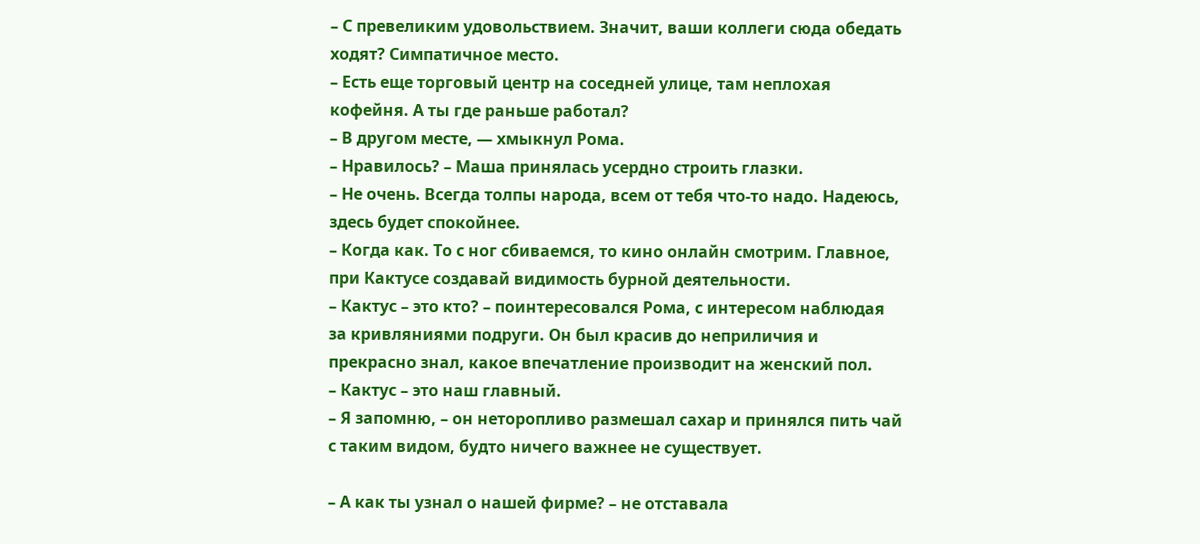– С превеликим удовольствием. Значит, ваши коллеги сюда обедать ходят? Симпатичное место.
– Есть еще торговый центр на соседней улице, там неплохая кофейня. А ты где раньше работал?
– В другом месте, — хмыкнул Рома.
– Нравилось? – Маша принялась усердно строить глазки.
– Не очень. Всегда толпы народа, всем от тебя что-то надо. Надеюсь, здесь будет спокойнее.
– Когда как. То с ног сбиваемся, то кино онлайн смотрим. Главное, при Кактусе создавай видимость бурной деятельности.
– Кактус – это кто? – поинтересовался Рома, с интересом наблюдая за кривляниями подруги. Он был красив до неприличия и прекрасно знал, какое впечатление производит на женский пол.
– Кактус – это наш главный.
– Я запомню, – он неторопливо размешал сахар и принялся пить чай с таким видом, будто ничего важнее не существует.

– А как ты узнал о нашей фирме? – не отставала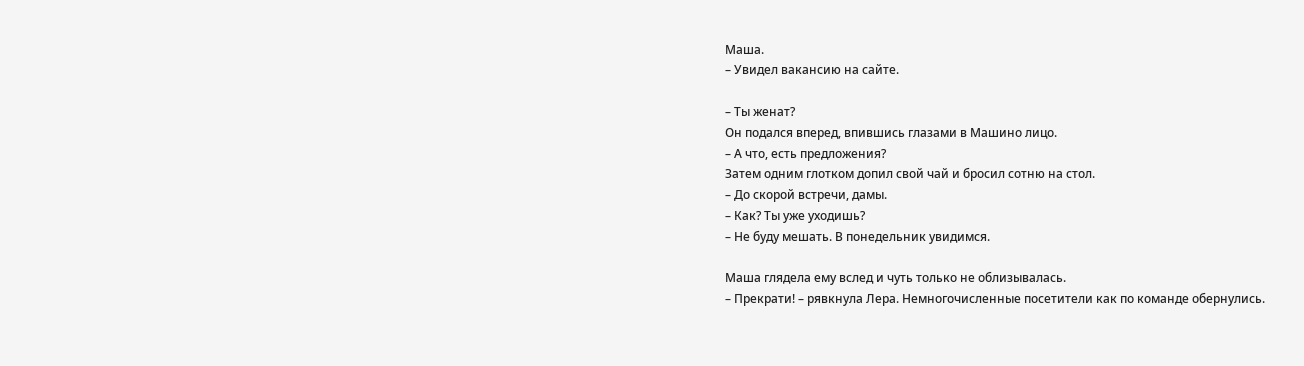Маша.
– Увидел вакансию на сайте.

– Ты женат?
Он подался вперед, впившись глазами в Машино лицо.
– А что, есть предложения?
Затем одним глотком допил свой чай и бросил сотню на стол.
– До скорой встречи, дамы.
– Как? Ты уже уходишь?
– Не буду мешать. В понедельник увидимся.

Маша глядела ему вслед и чуть только не облизывалась.
– Прекрати! – рявкнула Лера. Немногочисленные посетители как по команде обернулись.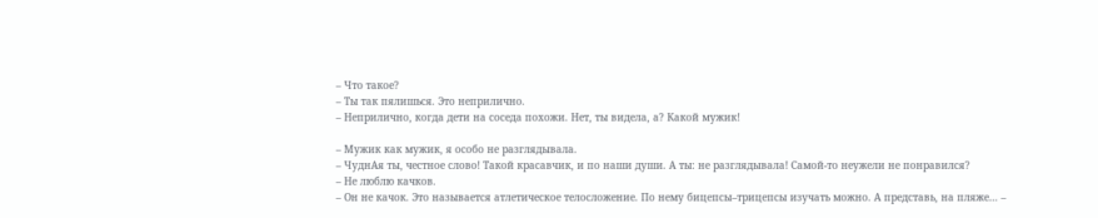– Что такое?
– Ты так пялишься. Это неприлично.
– Неприлично, когда дети на соседа похожи. Нет, ты видела, а? Какой мужик!

– Мужик как мужик, я особо не разглядывала.
– ЧуднАя ты, честное слово! Такой красавчик, и по наши души. А ты: не разглядывала! Самой-то неужели не понравился?
– Не люблю качков.
– Он не качок. Это называется атлетическое телосложение. По нему бицепсы–трицепсы изучать можно. А представь, на пляже… –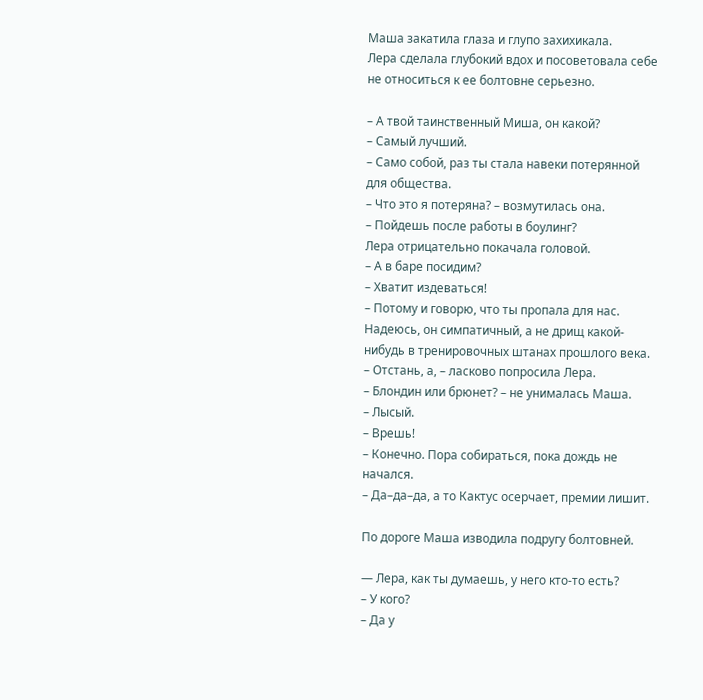Маша закатила глаза и глупо захихикала.
Лера сделала глубокий вдох и посоветовала себе не относиться к ее болтовне серьезно.

– А твой таинственный Миша, он какой?
– Самый лучший.
– Само собой, раз ты стала навеки потерянной для общества.
– Что это я потеряна? – возмутилась она.
– Пойдешь после работы в боулинг?
Лера отрицательно покачала головой.
– А в баре посидим?
– Хватит издеваться!
– Потому и говорю, что ты пропала для нас. Надеюсь, он симпатичный, а не дрищ какой-нибудь в тренировочных штанах прошлого века.
– Отстань, а, – ласково попросила Лера.
– Блондин или брюнет? – не унималась Маша.
– Лысый.
– Врешь!
– Конечно. Пора собираться, пока дождь не начался.
– Да–да–да, а то Кактус осерчает, премии лишит.

По дороге Маша изводила подругу болтовней.

— Лера, как ты думаешь, у него кто-то есть?
– У кого?
– Да у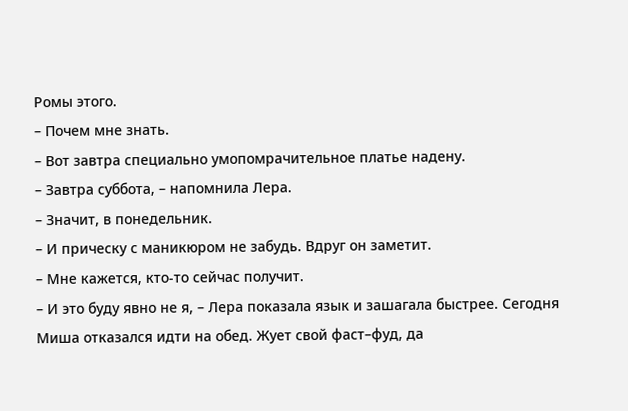Ромы этого.
– Почем мне знать.
– Вот завтра специально умопомрачительное платье надену.
– Завтра суббота, – напомнила Лера.
– Значит, в понедельник.
– И прическу с маникюром не забудь. Вдруг он заметит.
– Мне кажется, кто-то сейчас получит.
– И это буду явно не я, – Лера показала язык и зашагала быстрее. Сегодня Миша отказался идти на обед. Жует свой фаст–фуд, да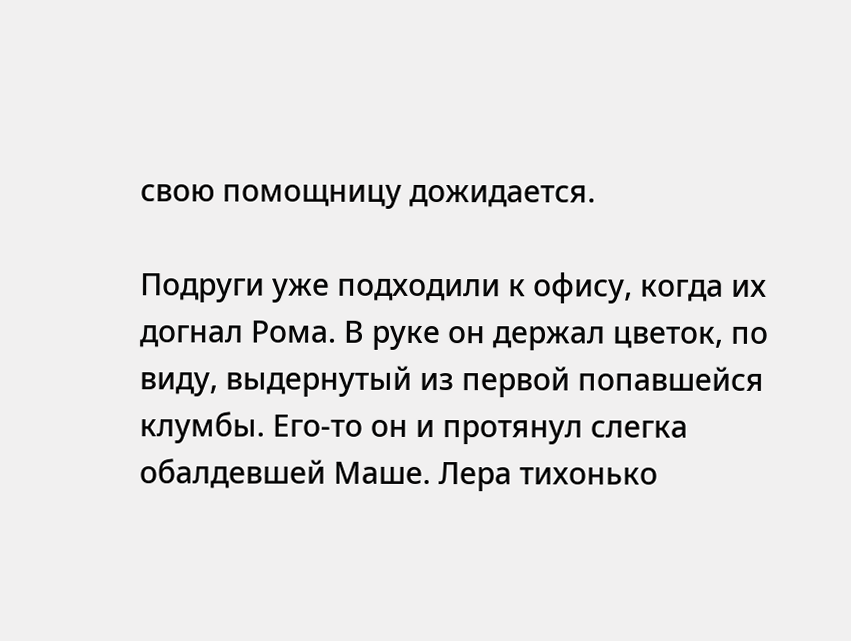свою помощницу дожидается.

Подруги уже подходили к офису, когда их догнал Рома. В руке он держал цветок, по виду, выдернутый из первой попавшейся клумбы. Его-то он и протянул слегка обалдевшей Маше. Лера тихонько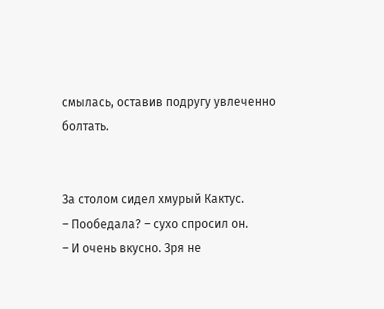смылась, оставив подругу увлеченно болтать.


За столом сидел хмурый Кактус.
– Пообедала? – сухо спросил он.
– И очень вкусно. Зря не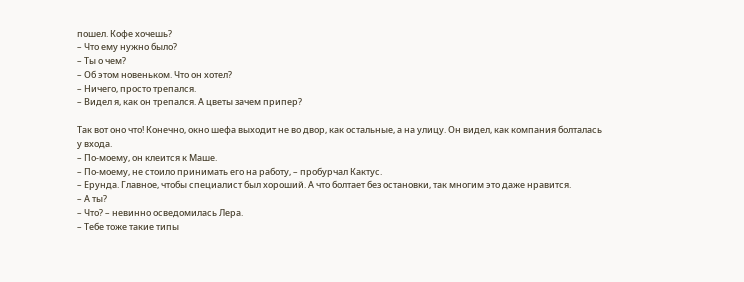пошел. Кофе хочешь?
– Что ему нужно было?
– Ты о чем?
– Об этом новеньком. Что он хотел?
– Ничего, просто трепался.
– Видел я, как он трепался. А цветы зачем припер?

Так вот оно что! Конечно, окно шефа выходит не во двор, как остальные, а на улицу. Он видел, как компания болталась у входа.
– По-моему, он клеится к Маше.
– По-моему, не стоило принимать его на работу, – пробурчал Кактус.
– Ерунда. Главное, чтобы специалист был хороший. А что болтает без остановки, так многим это даже нравится.
– А ты?
– Что? – невинно осведомилась Лера.
– Тебе тоже такие типы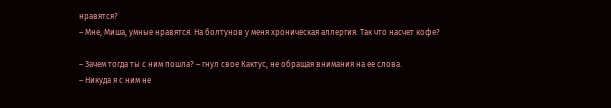нравятся?
– Мне, Миша, умные нравятся. На болтунов у меня хроническая аллергия. Так что насчет кофе?

– Зачем тогда ты с ним пошла? – гнул свое Кактус, не обращая внимания на ее слова.
– Никуда я с ним не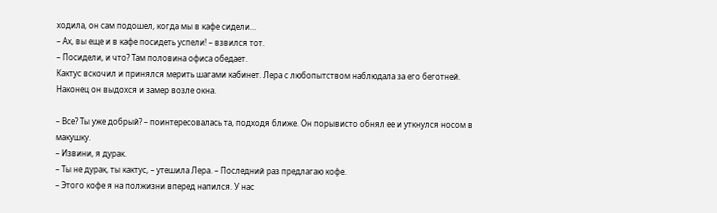ходила, он сам подошел, когда мы в кафе сидели…
– Ах, вы еще и в кафе посидеть успели! – взвился тот.
– Посидели, и что? Там половина офиса обедает.
Кактус вскочил и принялся мерить шагами кабинет. Лера с любопытством наблюдала за его беготней. Наконец он выдохся и замер возле окна.

– Все? Ты уже добрый? – поинтересовалась та, подходя ближе. Он порывисто обнял ее и уткнулся носом в макушку.
– Извини, я дурак.
– Ты не дурак, ты кактус, – утешила Лера. – Последний раз предлагаю кофе.
– Этого кофе я на полжизни вперед напился. У нас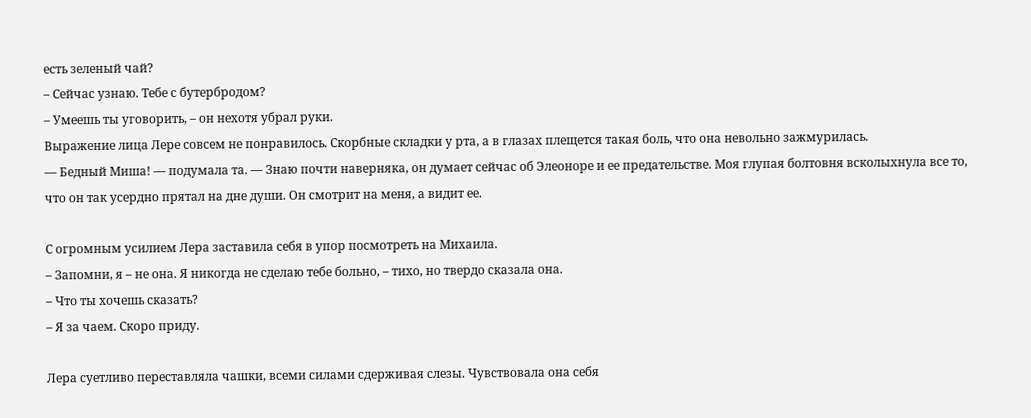есть зеленый чай?
– Сейчас узнаю. Тебе с бутербродом?
– Умеешь ты уговорить, – он нехотя убрал руки.
Выражение лица Лере совсем не понравилось. Скорбные складки у рта, а в глазах плещется такая боль, что она невольно зажмурилась.
— Бедный Миша! — подумала та. — Знаю почти наверняка, он думает сейчас об Элеоноре и ее предательстве. Моя глупая болтовня всколыхнула все то, что он так усердно прятал на дне души. Он смотрит на меня, а видит ее.

С огромным усилием Лера заставила себя в упор посмотреть на Михаила.
– Запомни, я – не она. Я никогда не сделаю тебе больно, – тихо, но твердо сказала она.
– Что ты хочешь сказать?
– Я за чаем. Скоро приду.

Лера суетливо переставляла чашки, всеми силами сдерживая слезы. Чувствовала она себя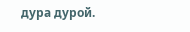дура дурой.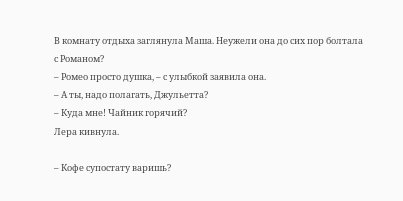В комнату отдыха заглянула Маша. Неужели она до сих пор болтала с Романом?
– Ромео просто душка, – с улыбкой заявила она.
– А ты, надо полагать, Джульетта?
– Куда мне! Чайник горячий?
Лера кивнула.

– Кофе супостату варишь?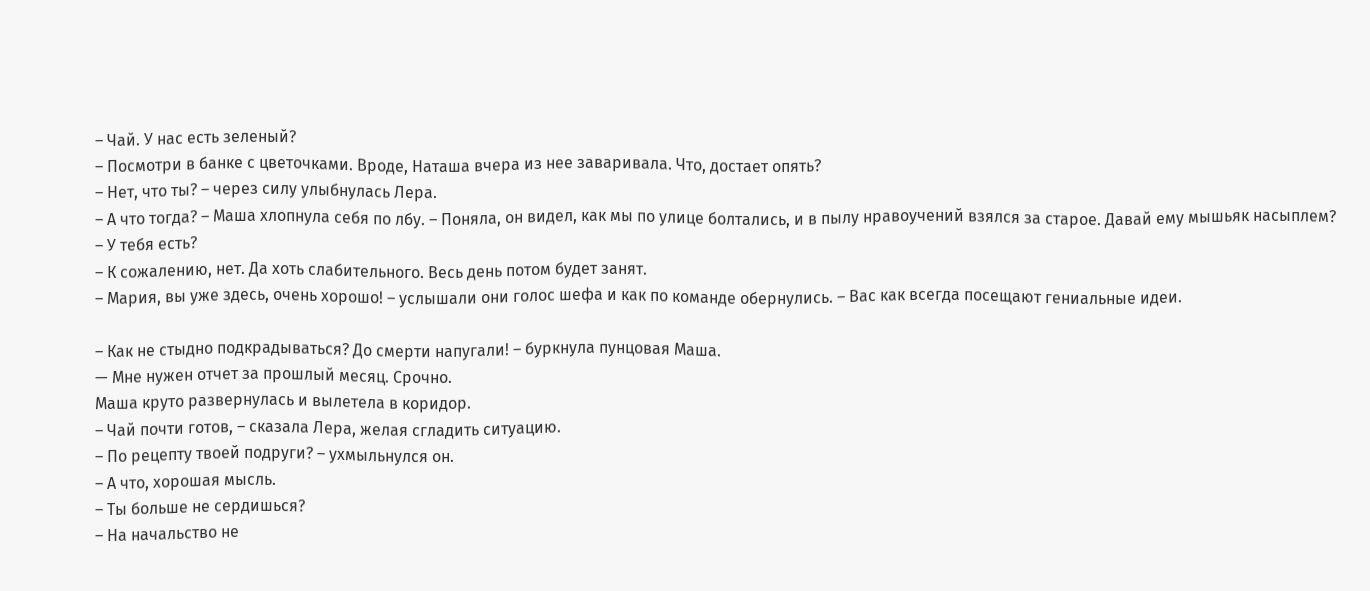– Чай. У нас есть зеленый?
– Посмотри в банке с цветочками. Вроде, Наташа вчера из нее заваривала. Что, достает опять?
– Нет, что ты? – через силу улыбнулась Лера.
– А что тогда? – Маша хлопнула себя по лбу. – Поняла, он видел, как мы по улице болтались, и в пылу нравоучений взялся за старое. Давай ему мышьяк насыплем?
– У тебя есть?
– К сожалению, нет. Да хоть слабительного. Весь день потом будет занят.
– Мария, вы уже здесь, очень хорошо! – услышали они голос шефа и как по команде обернулись. – Вас как всегда посещают гениальные идеи.

– Как не стыдно подкрадываться? До смерти напугали! – буркнула пунцовая Маша.
— Мне нужен отчет за прошлый месяц. Срочно.
Маша круто развернулась и вылетела в коридор.
– Чай почти готов, – сказала Лера, желая сгладить ситуацию.
– По рецепту твоей подруги? – ухмыльнулся он.
– А что, хорошая мысль.
– Ты больше не сердишься?
– На начальство не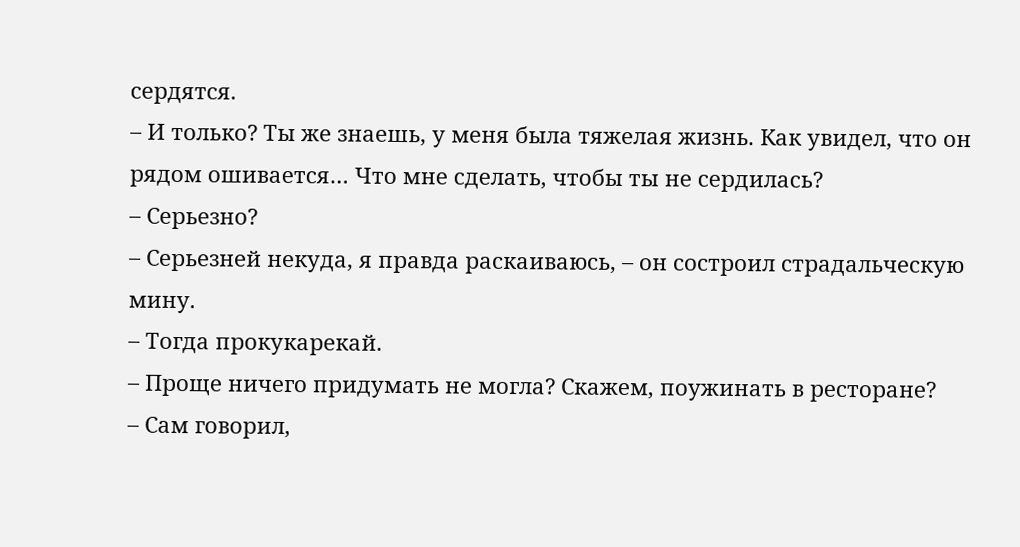сердятся.
– И только? Ты же знаешь, у меня была тяжелая жизнь. Как увидел, что он рядом ошивается… Что мне сделать, чтобы ты не сердилась?
– Серьезно?
– Серьезней некуда, я правда раскаиваюсь, – он состроил страдальческую мину.
– Тогда прокукарекай.
– Проще ничего придумать не могла? Скажем, поужинать в ресторане?
– Сам говорил,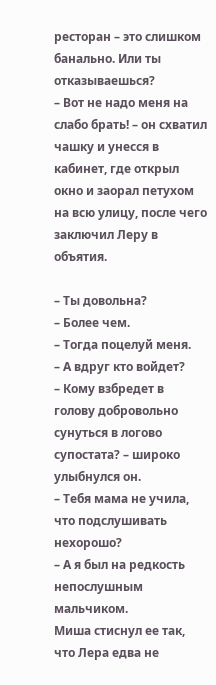ресторан – это слишком банально. Или ты отказываешься?
– Вот не надо меня на слабо брать! – он схватил чашку и унесся в кабинет, где открыл окно и заорал петухом на всю улицу, после чего заключил Леру в объятия.

– Ты довольна?
– Более чем.
– Тогда поцелуй меня.
– А вдруг кто войдет?
– Кому взбредет в голову добровольно сунуться в логово супостата? – широко улыбнулся он.
– Тебя мама не учила, что подслушивать нехорошо?
– А я был на редкость непослушным мальчиком.
Миша стиснул ее так, что Лера едва не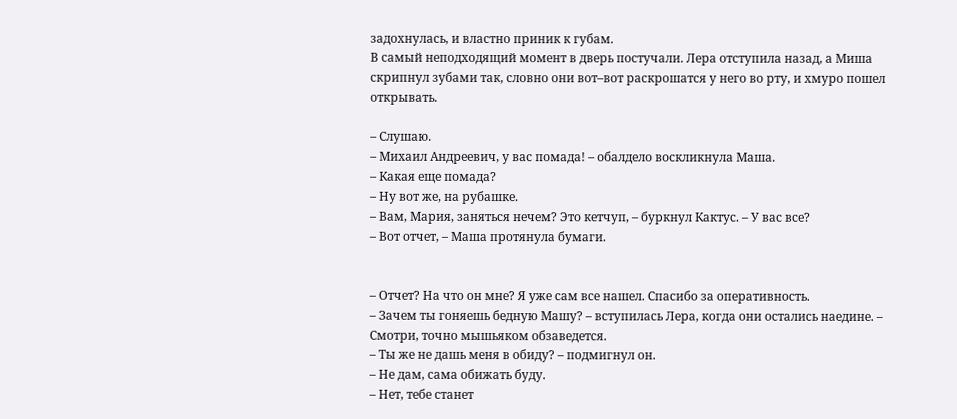задохнулась, и властно приник к губам.
В самый неподходящий момент в дверь постучали. Лера отступила назад, а Миша скрипнул зубами так, словно они вот–вот раскрошатся у него во рту, и хмуро пошел открывать.

– Слушаю.
– Михаил Андреевич, у вас помада! – обалдело воскликнула Маша.
– Какая еще помада?
– Ну вот же, на рубашке.
– Вам, Мария, заняться нечем? Это кетчуп, – буркнул Кактус. – У вас все?
– Вот отчет, – Маша протянула бумаги.


– Отчет? На что он мне? Я уже сам все нашел. Спасибо за оперативность.
– Зачем ты гоняешь бедную Машу? – вступилась Лера, когда они остались наедине. – Смотри, точно мышьяком обзаведется.
– Ты же не дашь меня в обиду? – подмигнул он.
– Не дам, сама обижать буду.
– Нет, тебе станет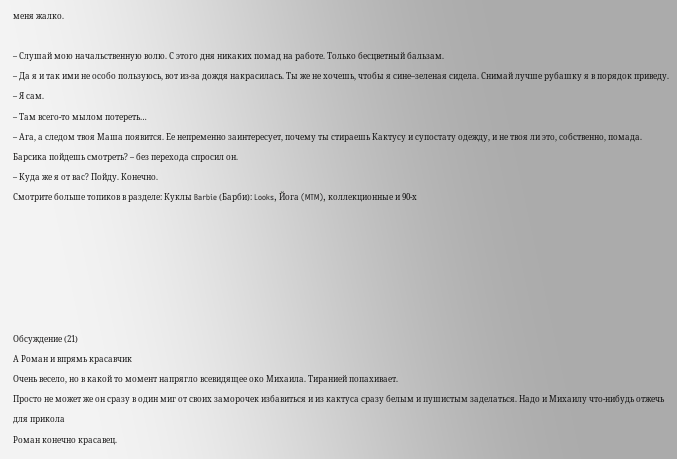меня жалко.

– Слушай мою начальственную волю. С этого дня никаких помад на работе. Только бесцветный бальзам.
– Да я и так ими не особо пользуюсь, вот из-за дождя накрасилась. Ты же не хочешь, чтобы я сине–зеленая сидела. Снимай лучше рубашку я в порядок приведу.
– Я сам.
– Там всего-то мылом потереть…
– Ага, а следом твоя Маша появится. Ее непременно заинтересует, почему ты стираешь Кактусу и супостату одежду, и не твоя ли это, собственно, помада. Барсика пойдешь смотреть? – без перехода спросил он.
– Куда же я от вас? Пойду. Конечно.
Смотрите больше топиков в разделе: Куклы Barbie (Барби): Looks, Йога (MTM), коллекционные и 90-х






Обсуждение (21)
А Роман и впрямь красавчик
Очень весело, но в какой то момент напрягло всевидящее око Михаила. Тиранией попахивает.
Просто не может же он сразу в один миг от своих заморочек избавиться и из кактуса сразу белым и пушистым заделаться. Надо и Михаилу что-нибудь отжечь для прикола
Роман конечно красавец.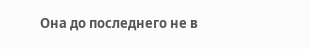Она до последнего не в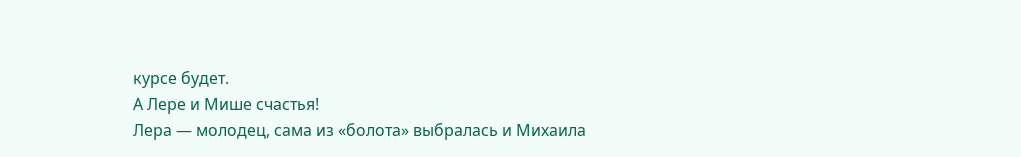курсе будет.
А Лере и Мише счастья!
Лера — молодец, сама из «болота» выбралась и Михаила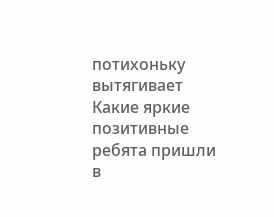потихоньку вытягивает
Какие яркие позитивные ребята пришли в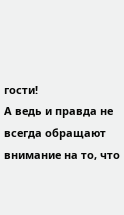гости!
А ведь и правда не всегда обращают внимание на то, что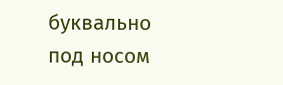буквально под носом